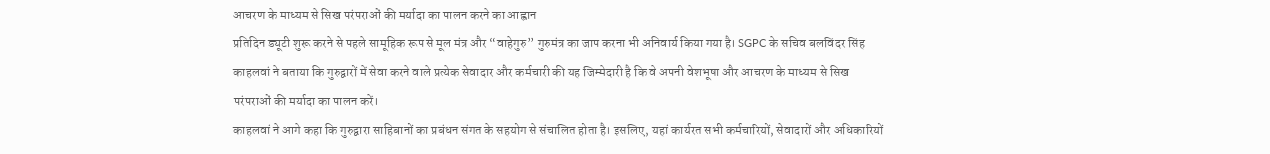आचरण के माध्यम से सिख परंपराओं की मर्यादा का पालन करने का आह्वान
प्रतिदिन ड्यूटी शुरू करने से पहले सामूहिक रूप से मूल मंत्र और “वाहेगुरु” गुरुमंत्र का जाप करना भी अनिवार्य किया गया है। SGPC के सचिव बलविंदर सिंह काहलवां ने बताया कि गुरुद्वारों में सेवा करने वाले प्रत्येक सेवादार और कर्मचारी की यह जिम्मेदारी है कि वे अपनी वेशभूषा और आचरण के माध्यम से सिख परंपराओं की मर्यादा का पालन करें।
काहलवां ने आगे कहा कि गुरुद्वारा साहिबानों का प्रबंधन संगत के सहयोग से संचालित होता है। इसलिए, यहां कार्यरत सभी कर्मचारियों, सेवादारों और अधिकारियों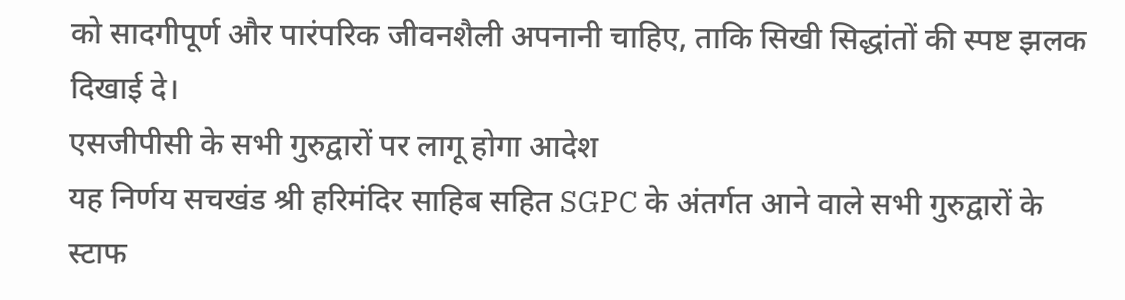को सादगीपूर्ण और पारंपरिक जीवनशैली अपनानी चाहिए, ताकि सिखी सिद्धांतों की स्पष्ट झलक दिखाई दे।
एसजीपीसी के सभी गुरुद्वारों पर लागू होगा आदेश
यह निर्णय सचखंड श्री हरिमंदिर साहिब सहित SGPC के अंतर्गत आने वाले सभी गुरुद्वारों के स्टाफ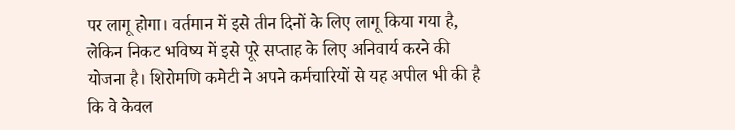पर लागू होगा। वर्तमान में इसे तीन दिनों के लिए लागू किया गया है, लेकिन निकट भविष्य में इसे पूरे सप्ताह के लिए अनिवार्य करने की योजना है। शिरोमणि कमेटी ने अपने कर्मचारियों से यह अपील भी की है कि वे केवल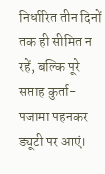निर्धारित तीन दिनों तक ही सीमित न रहें, बल्कि पूरे सप्ताह कुर्ता-पजामा पहनकर ड्यूटी पर आएं।